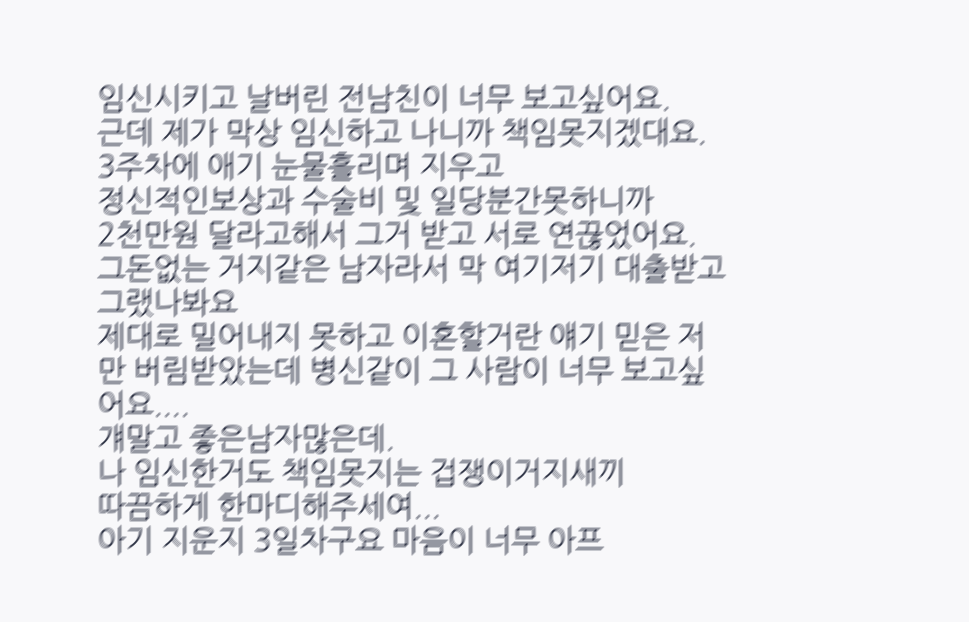임신시키고 날버린 전남친이 너무 보고싶어요.
근데 제가 막상 임신하고 나니까 책임못지겠대요.
3주차에 애기 눈물흘리며 지우고
정신적인보상과 수술비 및 일당분간못하니까
2천만원 달라고해서 그거 받고 서로 연끊었어요.
그돈없는 거지같은 남자라서 막 여기저기 대출받고 그랬나봐요
제대로 밀어내지 못하고 이혼할거란 얘기 믿은 저만 버림받았는데 병신같이 그 사람이 너무 보고싶어요....
걔말고 좋은남자많은데.
나 임신한거도 책임못지는 겁쟁이거지새끼
따끔하게 한마디해주세여...
아기 지운지 3일차구요 마음이 너무 아프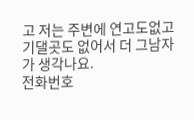고 저는 주변에 연고도없고 기댈곳도 없어서 더 그남자가 생각나요.
전화번호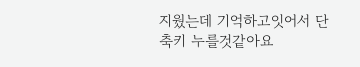지웠는데 기억하고잇어서 단축키 누를것같아요